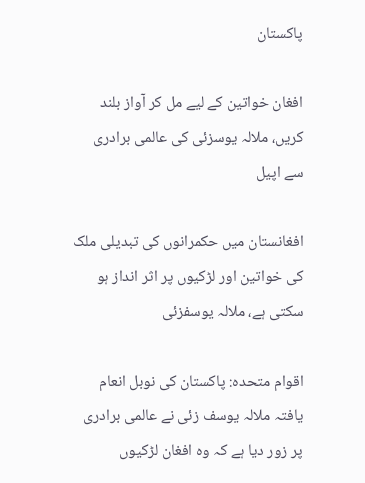پاکستان

افغان خواتین کے لیے مل کر آواز بلند کریں، ملالہ یوسزئی کی عالمی برادری سے اپیل

افغانستان میں حکمرانوں کی تبدیلی ملک کی خواتین اور لڑکیوں پر اثر انداز ہو سکتی ہے، ملالہ یوسفزئی

اقوام متحدہ: پاکستان کی نوبل انعام یافتہ ملالہ یوسف زئی نے عالمی برادری پر زور دیا ہے کہ وہ افغان لڑکیوں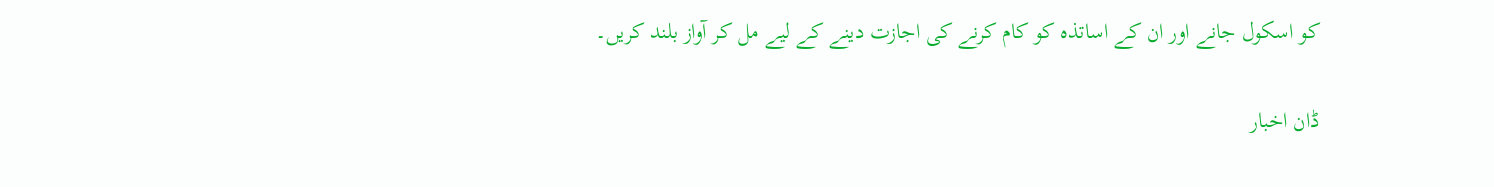کو اسکول جانے اور ان کے اساتذہ کو کام کرنے کی اجازت دینے کے لیے مل کر آواز بلند کریں۔

ڈان اخبار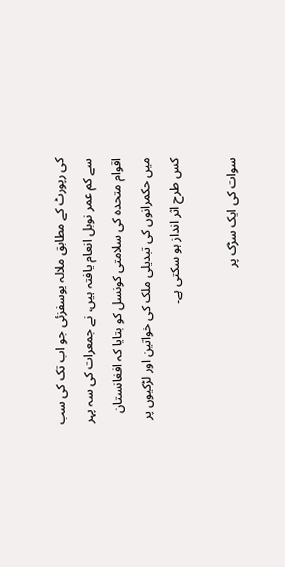کی رپورٹ کے مطابق ملالہ یوسفزئی جو اب تک کی سب سے کم عمر نوبل انعام یافتہ ہیں، نے جمعرات کی سہ پہر اقوام متحدہ کی سلامتی کونسل کو بتایا کہ افغانستان میں حکمرانوں کی تبدیلی ملک کی خواتین اور لڑکیوں پر کس طرح اثر انداز ہو سکتی ہے۔

سوات کی ایک سڑک پر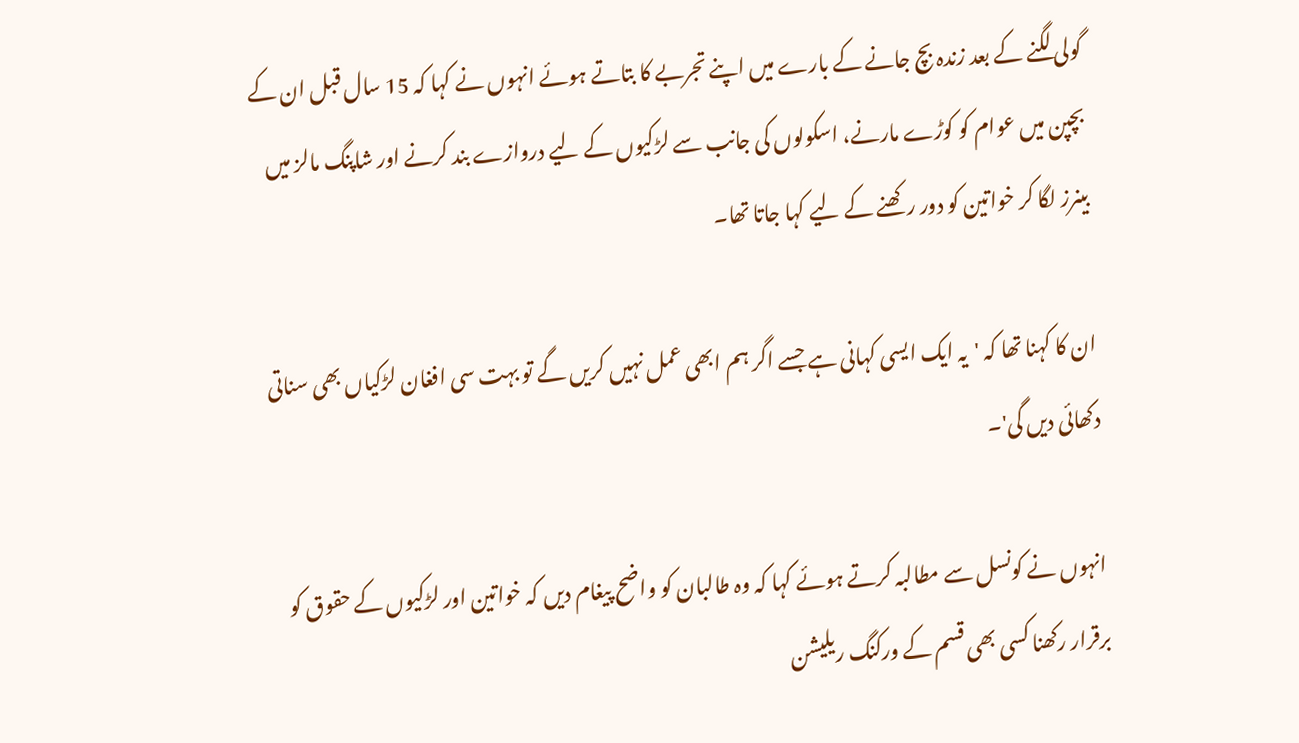گولی لگنے کے بعد زندہ بچ جانے کے بارے میں اپنے تجربے کا بتاتے ہوئے انہوں نے کہا کہ 15 سال قبل ان کے بچپن میں عوام کو کوڑے مارنے، اسکولوں کی جانب سے لڑکیوں کے لیے دروازے بند کرنے اور شاپنگ مالز میں بینرز لگا کر خواتین کو دور رکھنے کے لیے کہا جاتا تھا۔

ان کا کہنا تھا کہ 'یہ ایک ایسی کہانی ہے جسے اگر ہم ابھی عمل نہیں کریں گے تو بہت سی افغان لڑکیاں بھی سناتی دکھائی دیں گی'۔

انہوں نے کونسل سے مطالبہ کرتے ہوئے کہا کہ وہ طالبان کو واضح پیغام دیں کہ خواتین اور لڑکیوں کے حقوق کو برقرار رکھنا کسی بھی قسم کے ورکنگ ریلیشن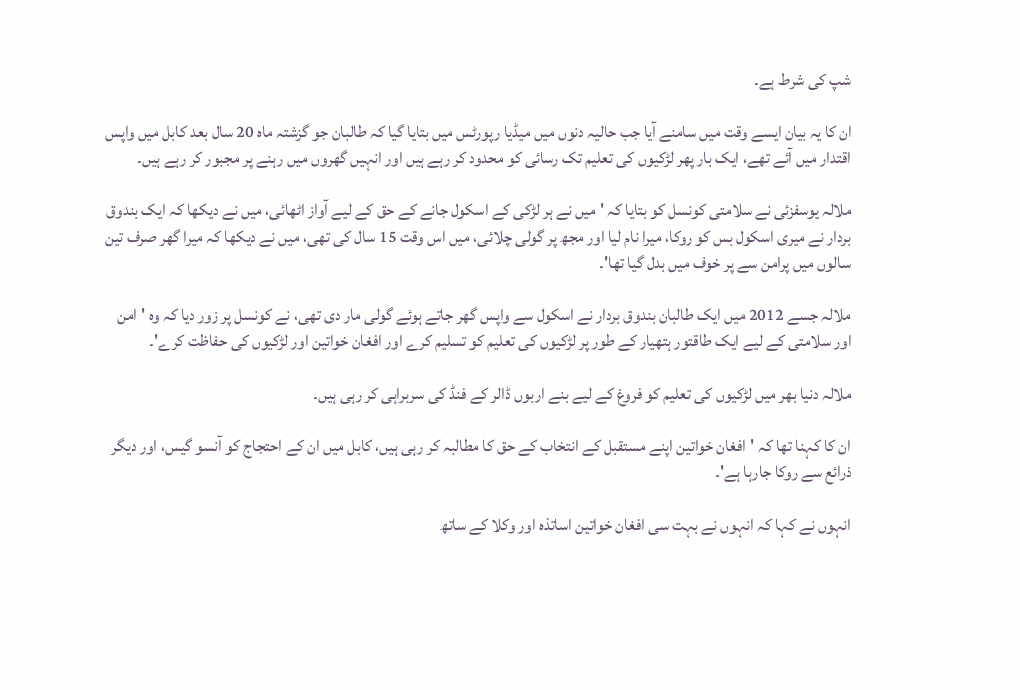شپ کی شرط ہے۔

ان کا یہ بیان ایسے وقت میں سامنے آیا جب حالیہ دنوں میں میڈیا رپورٹس میں بتایا گیا کہ طالبان جو گزشتہ ماہ 20 سال بعد کابل میں واپس اقتدار میں آئے تھے، ایک بار پھر لڑکیوں کی تعلیم تک رسائی کو محدود کر رہے ہیں اور انہیں گھروں میں رہنے پر مجبور کر رہے ہیں۔

ملالہ یوسفزئی نے سلامتی کونسل کو بتایا کہ 'میں نے ہر لڑکی کے اسکول جانے کے حق کے لیے آواز اٹھائی، میں نے دیکھا کہ ایک بندوق بردار نے میری اسکول بس کو روکا، میرا نام لیا اور مجھ پر گولی چلائی، میں اس وقت 15 سال کی تھی، میں نے دیکھا کہ میرا گھر صرف تین سالوں میں پرامن سے پر خوف میں بدل گیا تھا'۔

ملالہ جسے 2012 میں ایک طالبان بندوق بردار نے اسکول سے واپس گھر جاتے ہوئے گولی مار دی تھی، نے کونسل پر زور دیا کہ وہ 'امن اور سلامتی کے لیے ایک طاقتور ہتھیار کے طور پر لڑکیوں کی تعلیم کو تسلیم کرے اور افغان خواتین اور لڑکیوں کی حفاظت کرے'۔

ملالہ دنیا بھر میں لڑکیوں کی تعلیم کو فروغ کے لیے بنے اربوں ڈالر کے فنڈ کی سربراہی کر رہی ہیں۔

ان کا کہنا تھا کہ 'افغان خواتین اپنے مستقبل کے انتخاب کے حق کا مطالبہ کر رہی ہیں، کابل میں ان کے احتجاج کو آنسو گیس، اور دیگر ذرائع سے روکا جارہا ہے'۔

انہوں نے کہا کہ انہوں نے بہت سی افغان خواتین اساتذہ اور وکلا کے ساتھ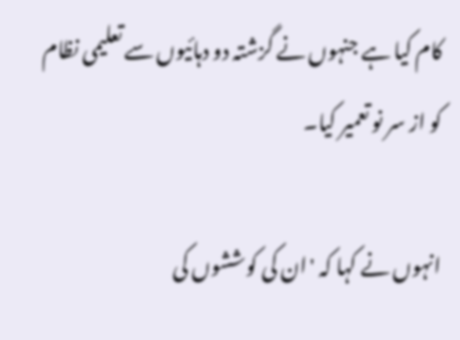کام کیا ہے جنہوں نے گزشتہ دو دہائیوں سے تعلیمی نظام کو از سر نو تعمیر کیا۔

انہوں نے کہا کہ 'ان کی کوششوں کی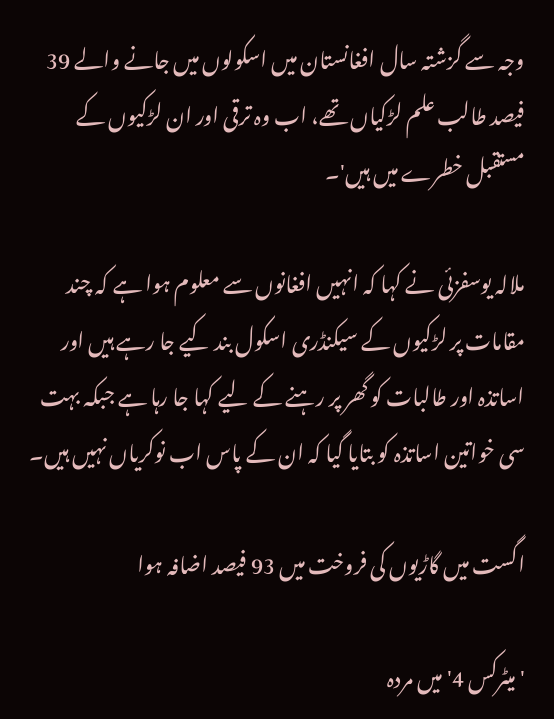وجہ سے گزشتہ سال افغانستان میں اسکولوں میں جانے والے 39 فیصد طالب علم لڑکیاں تھے، اب وہ ترقی اور ان لڑکیوں کے مستقبل خطرے میں ہیں'۔

ملالہ یوسفزئی نے کہا کہ انہیں افغانوں سے معلوم ہوا ہے کہ چند مقامات پر لڑکیوں کے سیکنڈری اسکول بند کیے جا رہے ہیں اور اساتذہ اور طالبات کو گھر پر رہنے کے لیے کہا جا رہا ہے جبکہ بہت سی خواتین اساتذہ کو بتایا گیا کہ ان کے پاس اب نوکریاں نہیں ہیں۔

اگست میں گاڑیوں کی فروخت میں 93 فیصد اضافہ ہوا

'میٹرکس 4' میں مردہ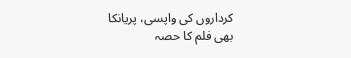کرداروں کی واپسی، پریانکا بھی فلم کا حصہ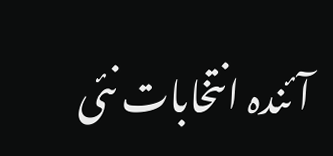آئندہ انتخابات نئی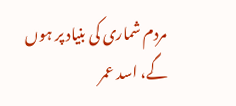مردم شماری کی بنیاد پر ہوں گے، اسد عمر